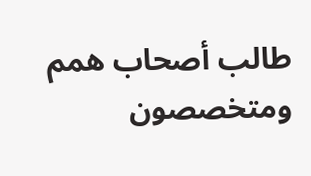طالب أصحاب همم ومتخصصون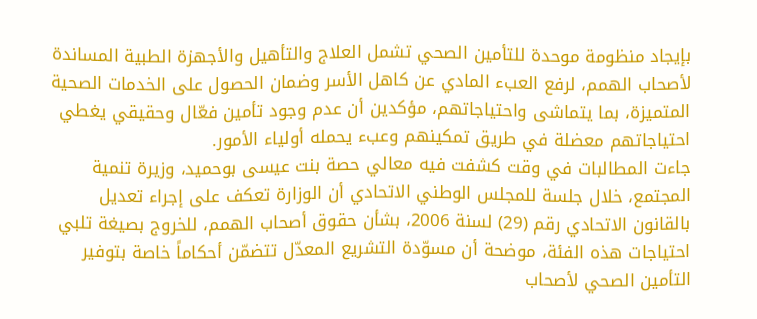بإيجاد منظومة موحدة للتأمين الصحي تشمل العلاج والتأهيل والأجهزة الطبية المساندة لأصحاب الهمم، لرفع العبء المادي عن كاهل الأسر وضمان الحصول على الخدمات الصحية المتميزة، بما يتماشى واحتياجاتهم، مؤكدين أن عدم وجود تأمين فعّال وحقيقي يغطي احتياجاتهم معضلة في طريق تمكينهم وعبء يحمله أولياء الأمور.
جاءت المطالبات في وقت كشفت فيه معالي حصة بنت عيسى بوحميد، وزيرة تنمية المجتمع، خلال جلسة للمجلس الوطني الاتحادي أن الوزارة تعكف على إجراء تعديل بالقانون الاتحادي رقم (29) لسنة 2006، بشأن حقوق أصحاب الهمم، للخروج بصيغة تلبي احتياجات هذه الفئة، موضحة أن مسوّدة التشريع المعدّل تتضمّن أحكاماً خاصة بتوفير التأمين الصحي لأصحاب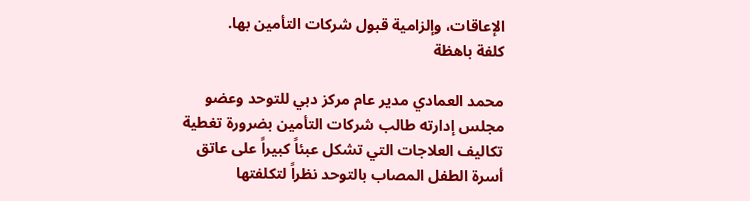الإعاقات، وإلزامية قبول شركات التأمين بها.
كلفة باهظة

محمد العمادي مدير عام مركز دبي للتوحد وعضو مجلس إدارته طالب شركات التأمين بضرورة تغطية تكاليف العلاجات التي تشكل عبئاً كبيراً على عاتق أسرة الطفل المصاب بالتوحد نظراً لتكلفتها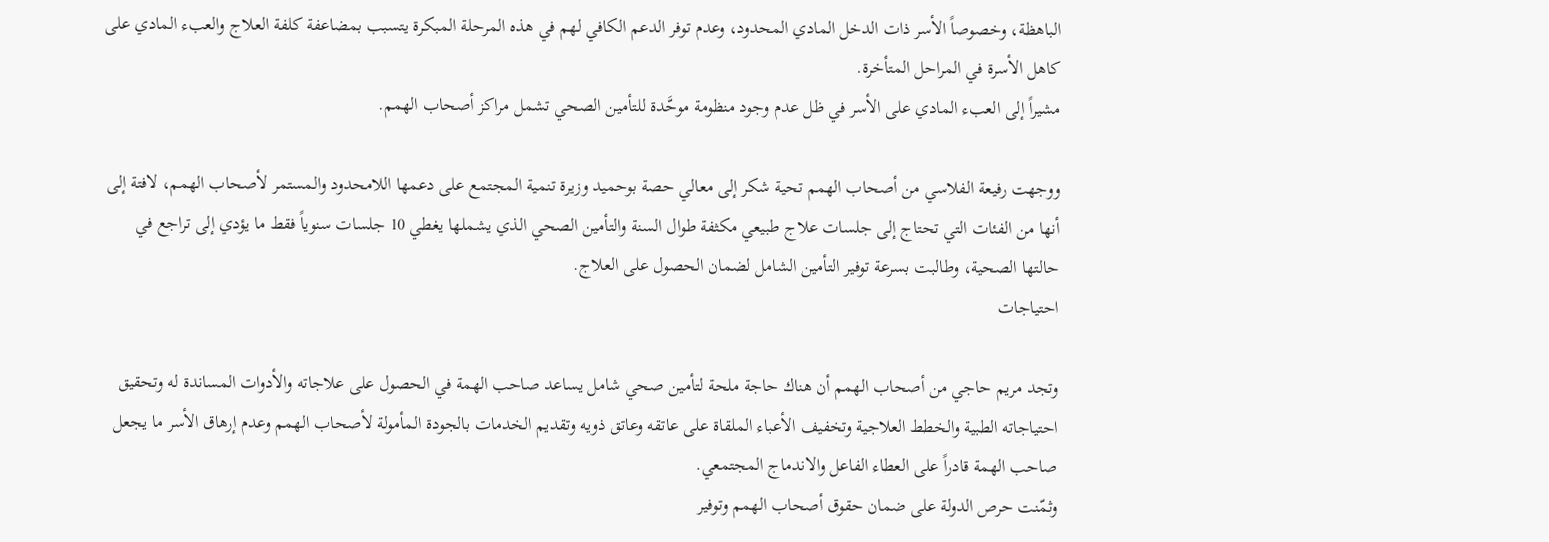الباهظة، وخصوصاً الأسر ذات الدخل المادي المحدود، وعدم توفر الدعم الكافي لهم في هذه المرحلة المبكرة يتسبب بمضاعفة كلفة العلاج والعبء المادي على كاهل الأسرة في المراحل المتأخرة.
مشيراً إلى العبء المادي على الأسر في ظل عدم وجود منظومة موحَّدة للتأمين الصحي تشمل مراكز أصحاب الهمم.

ووجهت رفيعة الفلاسي من أصحاب الهمم تحية شكر إلى معالي حصة بوحميد وزيرة تنمية المجتمع على دعمها اللامحدود والمستمر لأصحاب الهمم، لافتة إلى أنها من الفئات التي تحتاج إلى جلسات علاج طبيعي مكثفة طوال السنة والتأمين الصحي الذي يشملها يغطي 10 جلسات سنوياً فقط ما يؤدي إلى تراجع في حالتها الصحية، وطالبت بسرعة توفير التأمين الشامل لضمان الحصول على العلاج.
احتياجات

وتجد مريم حاجي من أصحاب الهمم أن هناك حاجة ملحة لتأمين صحي شامل يساعد صاحب الهمة في الحصول على علاجاته والأدوات المساندة له وتحقيق احتياجاته الطبية والخطط العلاجية وتخفيف الأعباء الملقاة على عاتقه وعاتق ذويه وتقديم الخدمات بالجودة المأمولة لأصحاب الهمم وعدم إرهاق الأسر ما يجعل صاحب الهمة قادراً على العطاء الفاعل والاندماج المجتمعي.
وثمّنت حرص الدولة على ضمان حقوق أصحاب الهمم وتوفير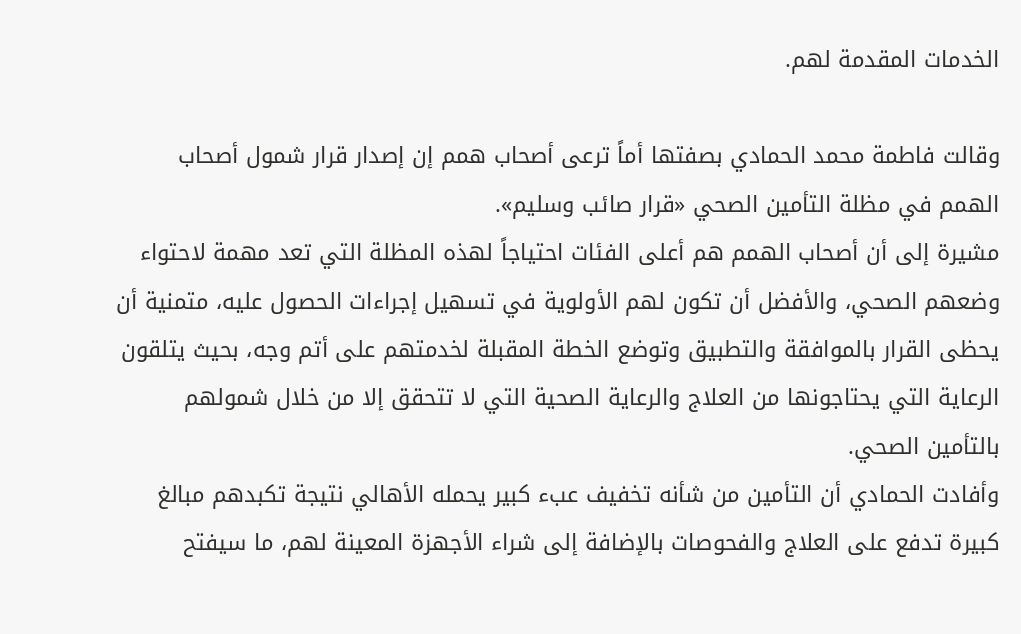الخدمات المقدمة لهم.

وقالت فاطمة محمد الحمادي بصفتها أماً ترعى أصحاب همم إن إصدار قرار شمول أصحاب الهمم في مظلة التأمين الصحي «قرار صائب وسليم».
مشيرة إلى أن أصحاب الهمم هم أعلى الفئات احتياجاً لهذه المظلة التي تعد مهمة لاحتواء وضعهم الصحي، والأفضل أن تكون لهم الأولوية في تسهيل إجراءات الحصول عليه، متمنية أن يحظى القرار بالموافقة والتطبيق وتوضع الخطة المقبلة لخدمتهم على أتم وجه، بحيث يتلقون الرعاية التي يحتاجونها من العلاج والرعاية الصحية التي لا تتحقق إلا من خلال شمولهم بالتأمين الصحي.
وأفادت الحمادي أن التأمين من شأنه تخفيف عبء كبير يحمله الأهالي نتيجة تكبدهم مبالغ كبيرة تدفع على العلاج والفحوصات بالإضافة إلى شراء الأجهزة المعينة لهم، ما سيفتح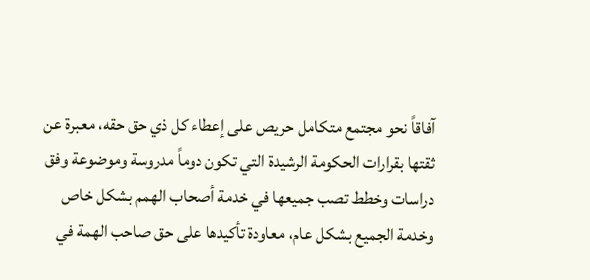آفاقاً نحو مجتمع متكامل حريص على إعطاء كل ذي حق حقه، معبرة عن ثقتها بقرارات الحكومة الرشيدة التي تكون دوماً مدروسة وموضوعة وفق دراسات وخطط تصب جميعها في خدمة أصحاب الهمم بشكل خاص وخدمة الجميع بشكل عام، معاودة تأكيدها على حق صاحب الهمة في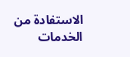الاستفادة من الخدمات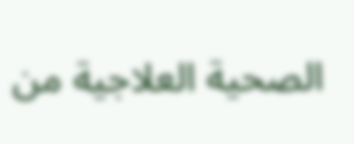الصحية العلاجية من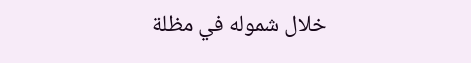خلال شموله في مظلة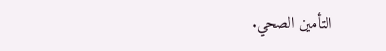التأمين الصحي.